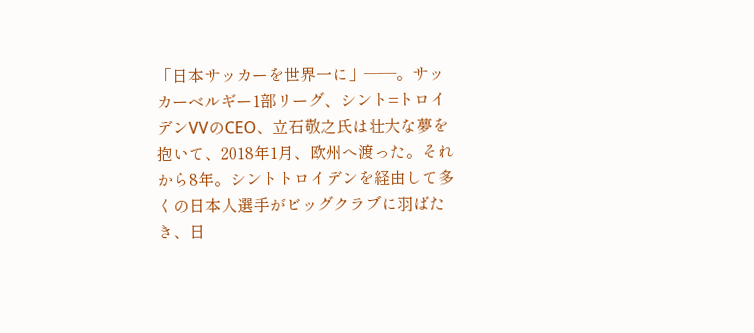「日本サッカーを世界一に」――。サッカーベルギー1部リーグ、シント=トロイデンVVのCEO、立石敬之氏は壮大な夢を抱いて、2018年1月、欧州へ渡った。それから8年。シントトロイデンを経由して多くの日本人選手がビッグクラブに羽ばたき、日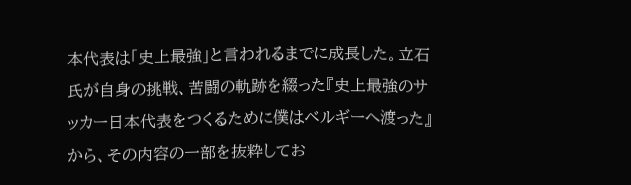本代表は「史上最強」と言われるまでに成長した。立石氏が自身の挑戦、苦闘の軌跡を綴った『史上最強のサッカー日本代表をつくるために僕はベルギーへ渡った』から、その内容の一部を抜粋してお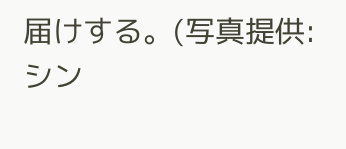届けする。(写真提供:シン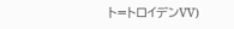ト=トロイデンVV)